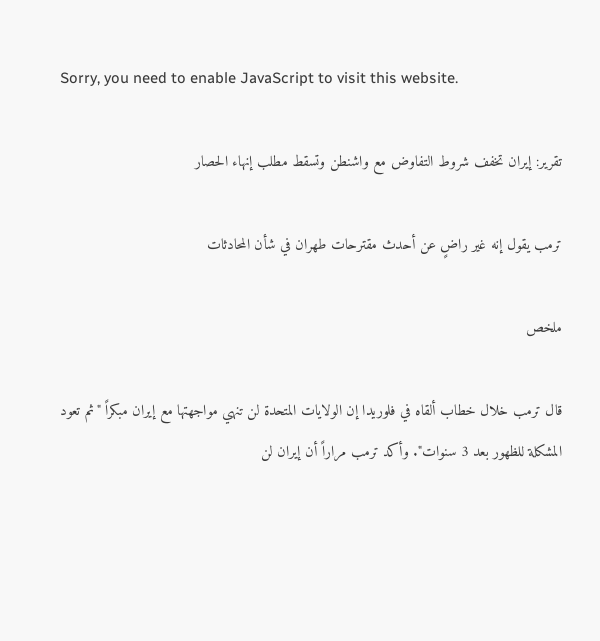Sorry, you need to enable JavaScript to visit this website.

تقرير: إيران تخفف شروط التفاوض مع واشنطن وتسقط مطلب إنهاء الحصار

ترمب يقول إنه غير راضٍ عن أحدث مقترحات طهران في شأن المحادثات

ملخص

قال ترمب خلال خطاب ألقاه في فلوريدا إن الولايات المتحدة لن تنهي مواجهتها مع إيران مبكراً "ثم تعود المشكلة للظهور بعد 3 سنوات". وأكد ترمب مراراً أن إيران لن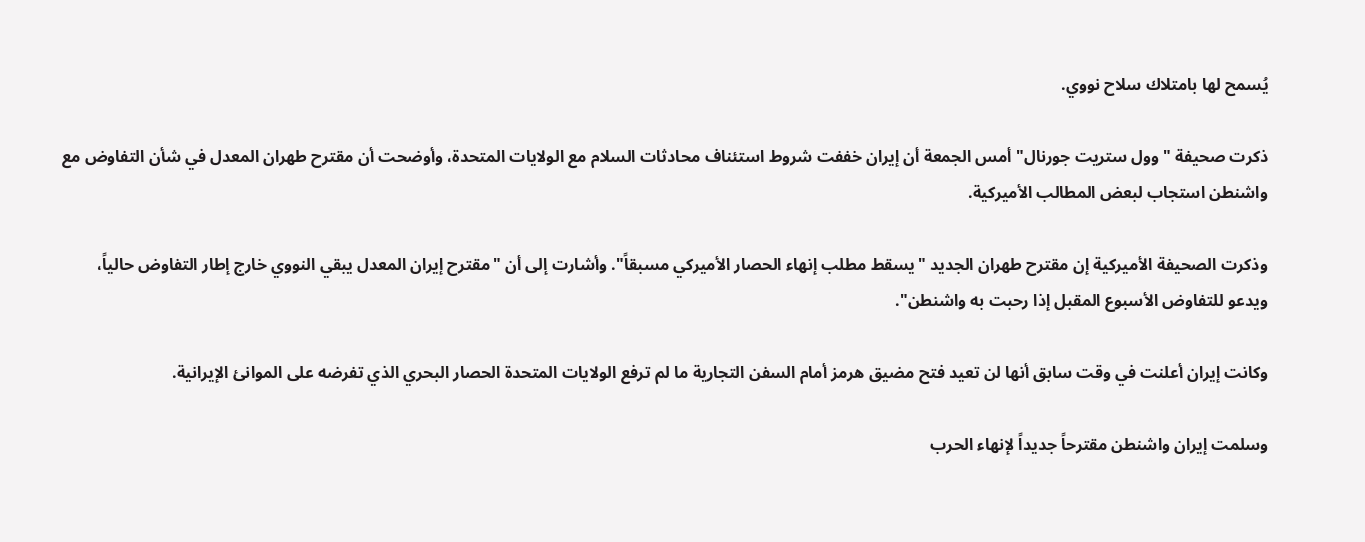يُسمح لها بامتلاك سلاح نووي.

ذكرت صحيفة "وول ستريت جورنال" أمس الجمعة أن إيران خففت شروط استئناف محادثات السلام مع الولايات المتحدة، وأوضحت أن مقترح طهران المعدل في شأن التفاوض مع واشنطن استجاب لبعض المطالب الأميركية.

وذكرت الصحيفة الأميركية إن مقترح طهران الجديد "يسقط مطلب إنهاء الحصار الأميركي مسبقاً". وأشارت إلى أن "مقترح إيران المعدل يبقي النووي خارج إطار التفاوض حالياً، ويدعو للتفاوض الأسبوع المقبل إذا رحبت به واشنطن".

وكانت إيران أعلنت في وقت سابق أنها لن تعيد فتح مضيق هرمز أمام السفن التجارية ما لم ترفع الولايات المتحدة الحصار البحري الذي تفرضه على الموانئ الإيرانية.

وسلمت إيران واشنطن مقترحاً جديداً لإنهاء الحرب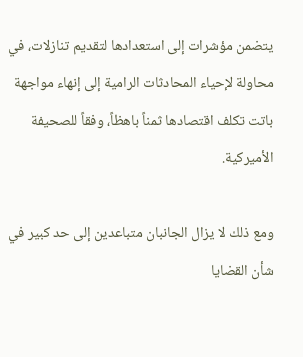يتضمن مؤشرات إلى استعدادها لتقديم تنازلات، في محاولة لإحياء المحادثات الرامية إلى إنهاء مواجهة باتت تكلف اقتصادها ثمناً باهظاً، وفقاً للصحيفة الأميركية.

ومع ذلك لا يزال الجانبان متباعدين إلى حد كبير في شأن القضايا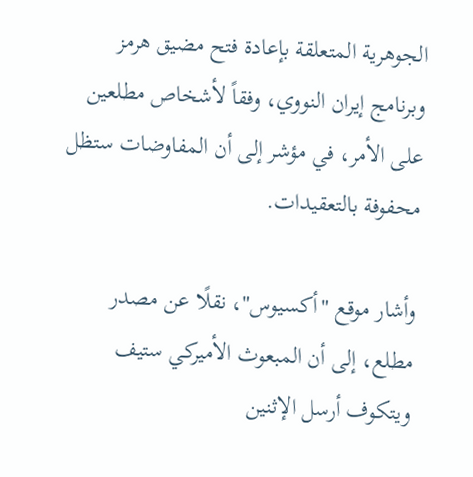الجوهرية المتعلقة بإعادة فتح مضيق هرمز وبرنامج إيران النووي، وفقاً لأشخاص مطلعين على الأمر، في مؤشر إلى أن المفاوضات ستظل محفوفة بالتعقيدات.

وأشار موقع "أكسيوس"، نقلًا عن مصدر مطلع، إلى أن المبعوث الأميركي ستيف ويتكوف أرسل الإثنين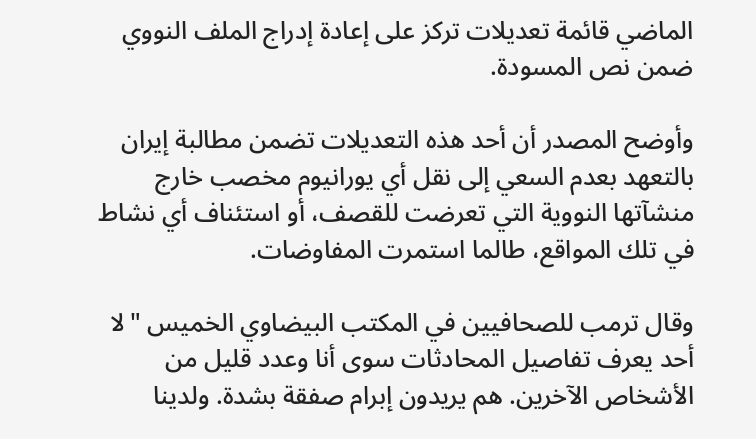الماضي قائمة تعديلات تركز على إعادة إدراج الملف النووي ضمن نص المسودة.

وأوضح المصدر أن أحد هذه التعديلات تضمن مطالبة إيران بالتعهد بعدم السعي إلى نقل أي يورانيوم مخصب خارج منشآتها النووية التي تعرضت للقصف، أو استئناف أي نشاط في تلك المواقع، طالما استمرت المفاوضات.

وقال ترمب للصحافيين في المكتب البيضاوي الخميس "لا أحد يعرف تفاصيل المحادثات سوى أنا وعدد قليل من الأشخاص الآخرين. هم يريدون إبرام صفقة بشدة. ولدينا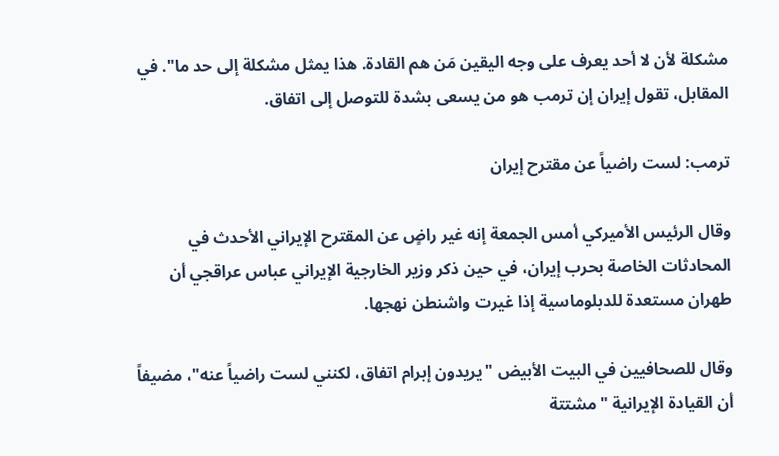مشكلة لأن لا أحد يعرف على وجه اليقين مَن هم القادة. هذا يمثل مشكلة إلى حد ما". في المقابل، تقول إيران إن ترمب هو من يسعى بشدة للتوصل إلى اتفاق.

ترمب: لست راضياً عن مقترح إيران

وقال الرئيس الأميركي أمس الجمعة إنه غير راضٍ عن المقترح الإيراني الأحدث في المحادثات الخاصة بحرب إيران، في حين ذكر وزير الخارجية الإيراني عباس عراقجي أن طهران مستعدة للدبلوماسية إذا غيرت واشنطن نهجها.

وقال للصحافيين في البيت الأبيض "يريدون إبرام اتفاق، لكنني لست راضياً عنه"، مضيفاً أن القيادة الإيرانية "مشتتة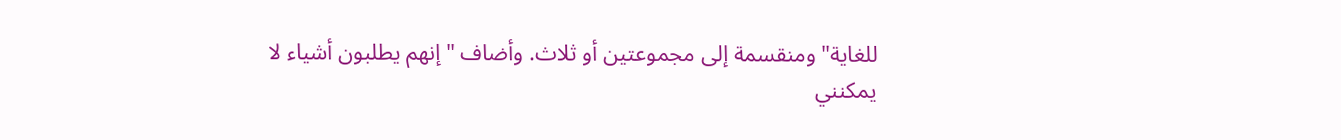للغاية" ومنقسمة إلى مجموعتين أو ثلاث. وأضاف "إنهم يطلبون أشياء لا يمكنني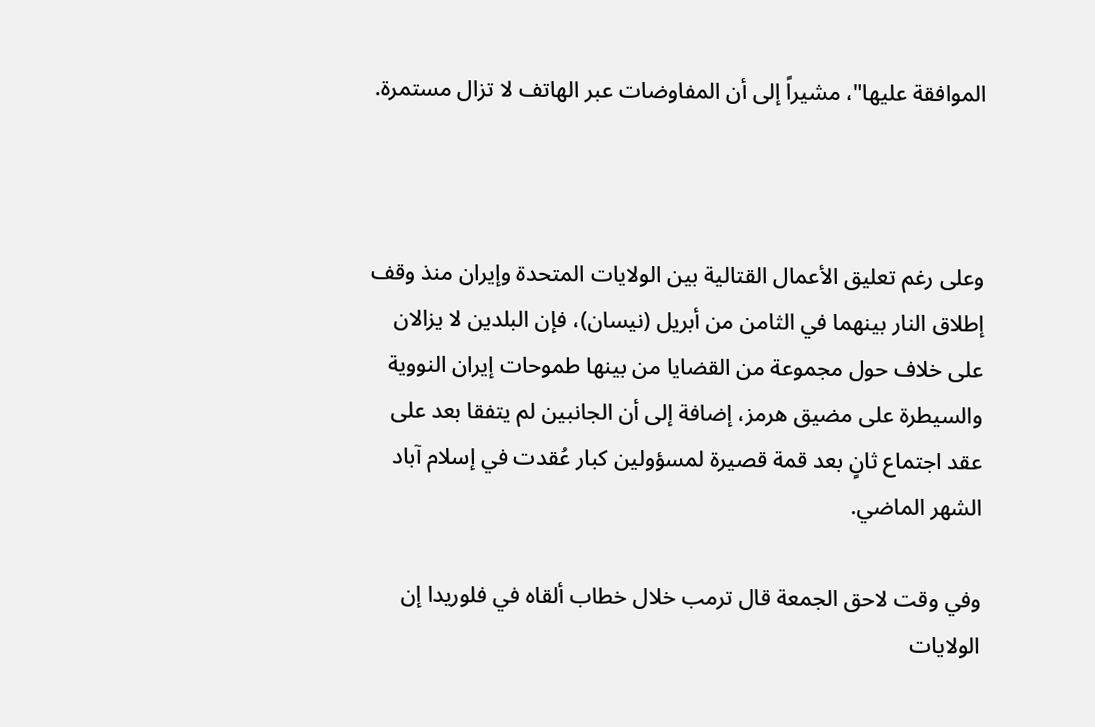الموافقة عليها"، مشيراً إلى أن المفاوضات عبر الهاتف لا تزال مستمرة.



وعلى رغم تعليق الأعمال القتالية بين الولايات المتحدة وإيران منذ وقف إطلاق النار بينهما في الثامن من أبريل (نيسان)، فإن البلدين لا يزالان على خلاف ‌حول مجموعة من ‌القضايا من بينها طموحات إيران النووية والسيطرة على مضيق هرمز، إضافة إلى أن الجانبين لم يتفقا ‌بعد على عقد اجتماع ثانٍ بعد قمة قصيرة لمسؤولين كبار عُقدت في إسلام آباد الشهر الماضي.

وفي وقت لاحق الجمعة قال ترمب خلال خطاب ألقاه في فلوريدا إن الولايات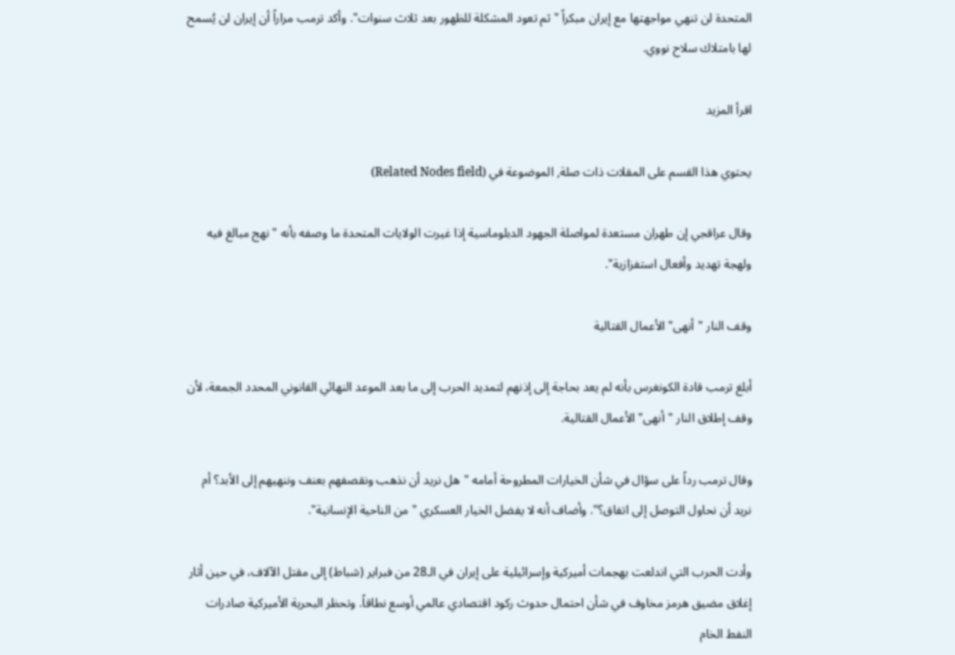المتحدة لن تنهي مواجهتها مع إيران مبكراً "ثم تعود المشكلة للظهور بعد ثلاث سنوات". وأكد ترمب مراراً أن إيران لن يُسمح لها بامتلاك سلاح نووي.

اقرأ المزيد

يحتوي هذا القسم على المقلات ذات صلة, الموضوعة في (Related Nodes field)

وقال عراقجي إن طهران مستعدة لمواصلة الجهود الدبلوماسية إذا غيرت الولايات المتحدة ‌ما وصفه بأنه "نهج مبالغ فيه ولهجة تهديد وأفعال استفزازية".

وقف النار "أنهى" الأعمال القتالية

أبلغ ترمب قادة الكونغرس بأنه لم يعد بحاجة إلى إذنهم لتمديد الحرب إلى ما بعد الموعد ‌النهائي القانوني المحدد الجمعة، لأن وقف إطلاق النار "أنهى" الأعمال القتالية.

وقال ترمب رداً على سؤال في شأن الخيارات المطروحة أمامه "هل نريد أن نذهب ونقصفهم بعنف وننهيهم إلى الأبد؟ أم نريد أن نحاول التوصل إلى اتفاق؟". وأضاف أنه لا يفضل الخيار العسكري "من الناحية الإنسانية".

وأدت الحرب التي اندلعت بهجمات أميركية وإسرائيلية على إيران في الـ28 من فبراير (شباط) إلى مقتل الآلاف، في حين أثار إغلاق مضيق هرمز مخاوف في شأن احتمال حدوث ركود اقتصادي عالمي أوسع نطاقاً. وتحظر البحرية الأميركية صادرات النفط الخام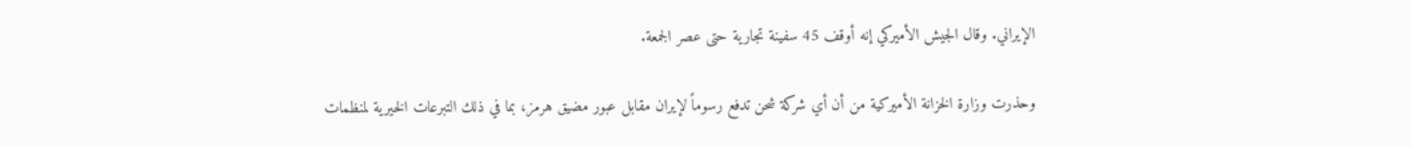الإيراني. وقال الجيش الأميركي إنه أوقف 45 سفينة تجارية حتى عصر الجمعة.

وحذرت وزارة الخزانة الأميركية من أن أي شركة شحن تدفع رسوماً لإيران مقابل عبور مضيق هرمز، بما في ذلك التبرعات الخيرية لمنظمات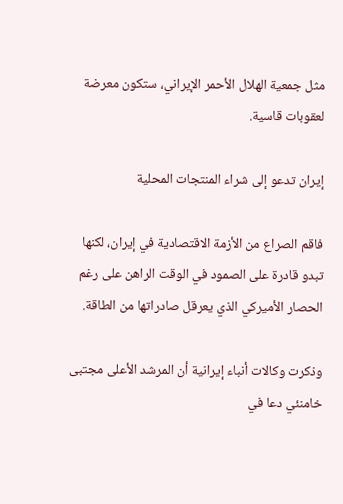مثل جمعية الهلال الأحمر الإيراني، ستكون معرضة لعقوبات قاسية.

إيران تدعو إلى شراء المنتجات المحلية

فاقم الصراع من الأزمة الاقتصادية في إيران، لكنها تبدو قادرة على الصمود في الوقت الراهن على رغم الحصار الأميركي الذي يعرقل صادراتها من الطاقة.

وذكرت وكالات أنباء إيرانية أن المرشد الأعلى مجتبى خامنئي دعا في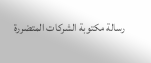رسالة مكتوبة الشركات المتضررة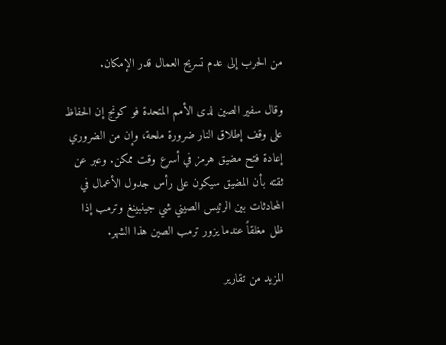من الحرب إلى عدم تسريح العمال قدر الإمكان.

وقال سفير الصين لدى الأمم المتحدة فو كونج إن الحفاظ على وقف إطلاق النار ضرورة ملحة، وإن من الضروري إعادة فتح مضيق هرمز في أسرع وقت ممكن. وعبر عن ثقته بأن المضيق سيكون على رأس جدول الأعمال في المحادثات بين الرئيس الصيني شي جينبينغ وترمب إذا ظل مغلقاً عندما يزور ترمب الصين هذا الشهر.

المزيد من تقارير